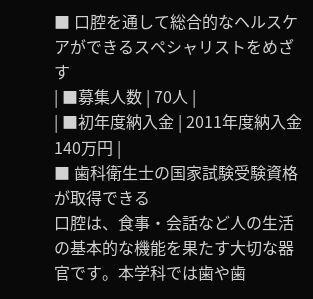■ 口腔を通して総合的なヘルスケアができるスペシャリストをめざす
| ■募集人数 | 70人 |
| ■初年度納入金 | 2011年度納入金 140万円 |
■ 歯科衛生士の国家試験受験資格が取得できる
口腔は、食事・会話など人の生活の基本的な機能を果たす大切な器官です。本学科では歯や歯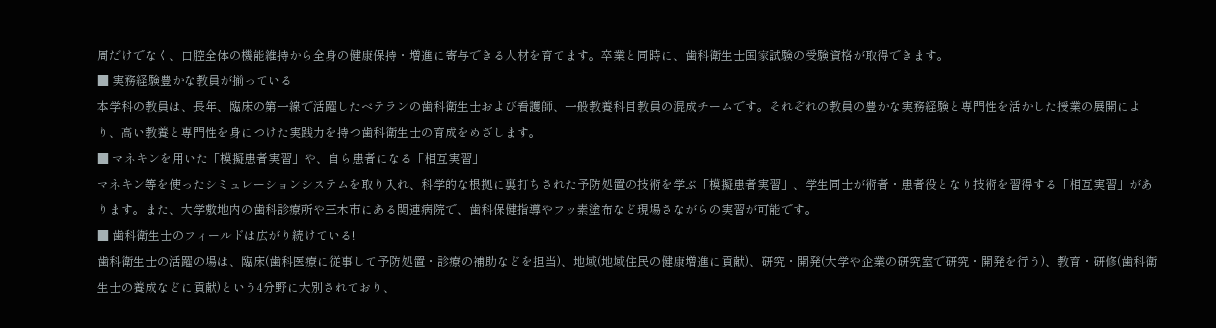周だけでなく、口腔全体の機能維持から全身の健康保持・増進に寄与できる人材を育てます。卒業と同時に、歯科衛生士国家試験の受験資格が取得できます。
■ 実務経験豊かな教員が揃っている
本学科の教員は、長年、臨床の第一線で活躍したベテランの歯科衛生士および看護師、一般教養科目教員の混成チームです。それぞれの教員の豊かな実務経験と専門性を活かした授業の展開により、高い教養と専門性を身につけた実践力を持つ歯科衛生士の育成をめざします。
■ マネキンを用いた「模擬患者実習」や、自ら患者になる「相互実習」
マネキン等を使ったシミュレーションシステムを取り入れ、科学的な根拠に裏打ちされた予防処置の技術を学ぶ「模擬患者実習」、学生同士が術者・患者役となり技術を習得する「相互実習」があります。また、大学敷地内の歯科診療所や三木市にある関連病院で、歯科保健指導やフッ素塗布など現場さながらの実習が可能です。
■ 歯科衛生士のフィールドは広がり続けている!
歯科衛生士の活躍の場は、臨床(歯科医療に従事して予防処置・診療の補助などを担当)、地域(地域住民の健康増進に貢献)、研究・開発(大学や企業の研究室で研究・開発を行う)、教育・研修(歯科衛生士の養成などに貢献)という4分野に大別されており、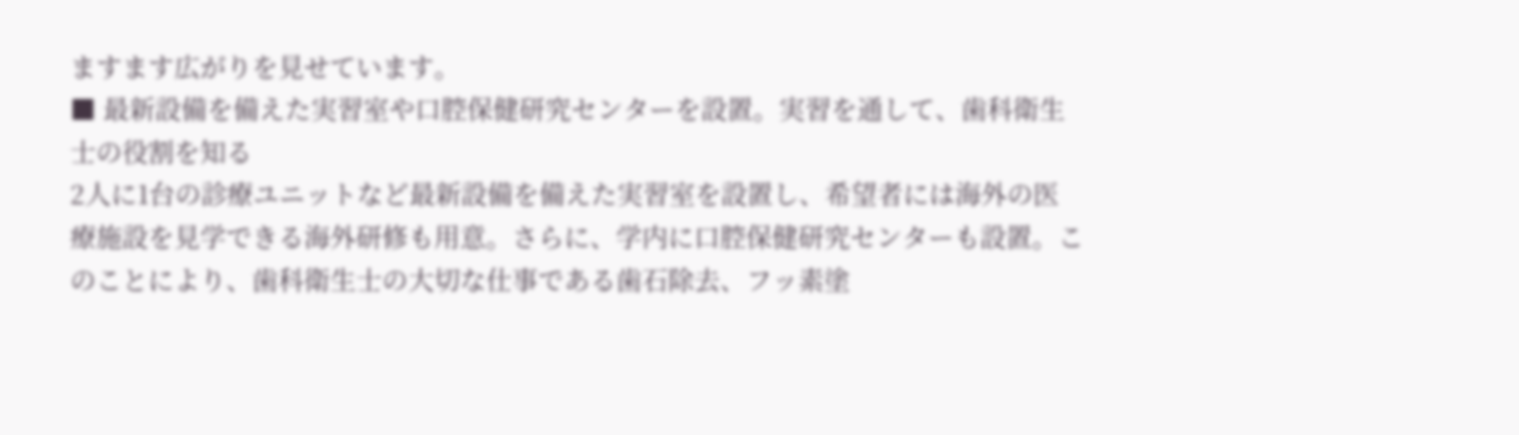ますます広がりを見せています。
■ 最新設備を備えた実習室や口腔保健研究センターを設置。実習を通して、歯科衛生士の役割を知る
2人に1台の診療ユニットなど最新設備を備えた実習室を設置し、希望者には海外の医療施設を見学できる海外研修も用意。さらに、学内に口腔保健研究センターも設置。このことにより、歯科衛生士の大切な仕事である歯石除去、フッ素塗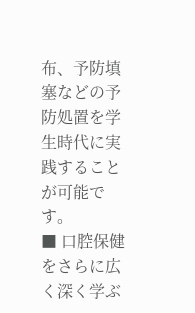布、予防填塞などの予防処置を学生時代に実践することが可能です。
■ 口腔保健をさらに広く深く学ぶ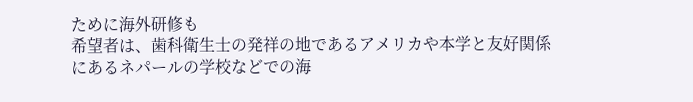ために海外研修も
希望者は、歯科衛生士の発祥の地であるアメリカや本学と友好関係にあるネパールの学校などでの海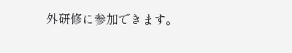外研修に参加できます。